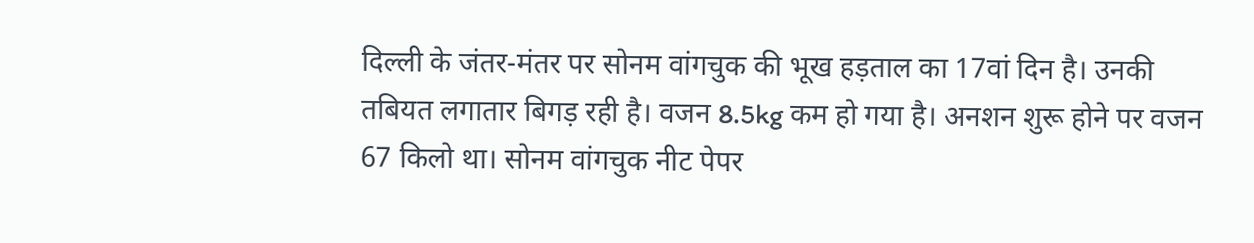दिल्ली के जंतर-मंतर पर सोनम वांगचुक की भूख हड़ताल का 17वां दिन है। उनकी तबियत लगातार बिगड़ रही है। वजन 8.5kg कम हो गया है। अनशन शुरू होने पर वजन 67 किलो था। सोनम वांगचुक नीट पेपर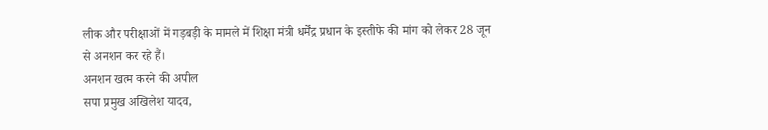लीक और परीक्षाओं में गड़बड़ी के मामले में शिक्षा मंत्री धर्मेंद्र प्रधान के इस्तीफे की मांग को लेकर 28 जून से अनशन कर रहे हैं।
अनशन खत्म करने की अपील
सपा प्रमुख अखिलेश यादव,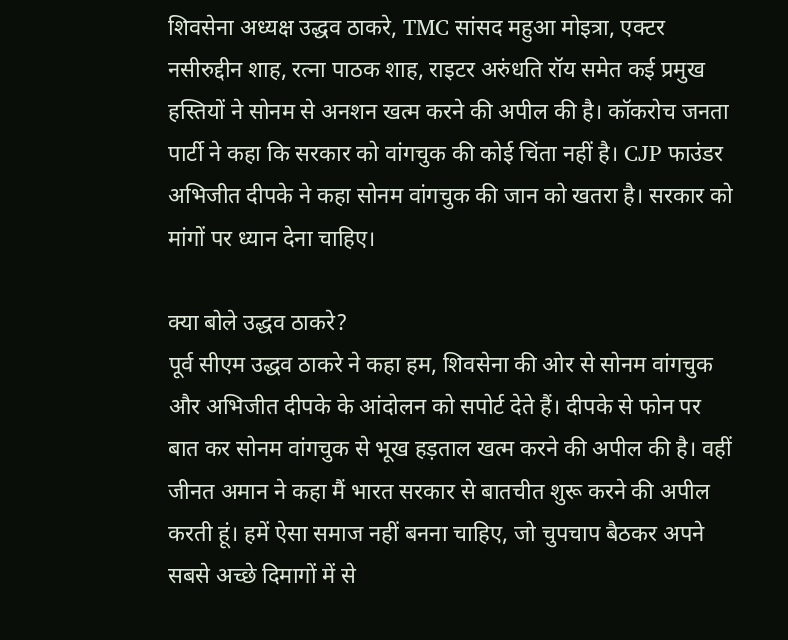शिवसेना अध्यक्ष उद्धव ठाकरे, TMC सांसद महुआ मोइत्रा, एक्टर नसीरुद्दीन शाह, रत्ना पाठक शाह, राइटर अरुंधति रॉय समेत कई प्रमुख हस्तियों ने सोनम से अनशन खत्म करने की अपील की है। कॉकरोच जनता पार्टी ने कहा कि सरकार को वांगचुक की कोई चिंता नहीं है। CJP फाउंडर अभिजीत दीपके ने कहा सोनम वांगचुक की जान को खतरा है। सरकार को मांगों पर ध्यान देना चाहिए।

क्या बोले उद्धव ठाकरे?
पूर्व सीएम उद्धव ठाकरे ने कहा हम, शिवसेना की ओर से सोनम वांगचुक और अभिजीत दीपके के आंदोलन को सपोर्ट देते हैं। दीपके से फोन पर बात कर सोनम वांगचुक से भूख हड़ताल खत्म करने की अपील की है। वहीं जीनत अमान ने कहा मैं भारत सरकार से बातचीत शुरू करने की अपील करती हूं। हमें ऐसा समाज नहीं बनना चाहिए, जो चुपचाप बैठकर अपने सबसे अच्छे दिमागों में से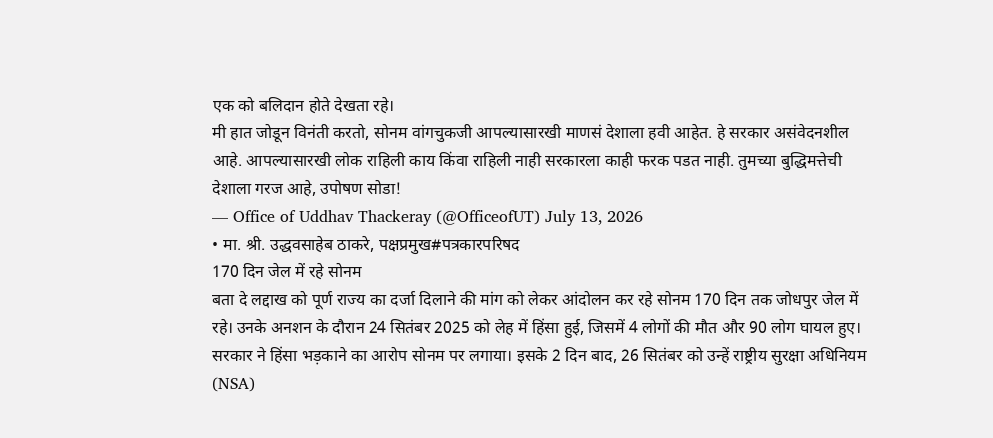एक को बलिदान होते देखता रहे।
मी हात जोडून विनंती करतो, सोनम वांगचुकजी आपल्यासारखी माणसं देशाला हवी आहेत. हे सरकार असंवेदनशील आहे. आपल्यासारखी लोक राहिली काय किंवा राहिली नाही सरकारला काही फरक पडत नाही. तुमच्या बुद्धिमत्तेची देशाला गरज आहे, उपोषण सोडा!
— Office of Uddhav Thackeray (@OfficeofUT) July 13, 2026
• मा. श्री. उद्धवसाहेब ठाकरे, पक्षप्रमुख#पत्रकारपरिषद
170 दिन जेल में रहे सोनम
बता दे लद्दाख को पूर्ण राज्य का दर्जा दिलाने की मांग को लेकर आंदोलन कर रहे सोनम 170 दिन तक जोधपुर जेल में रहे। उनके अनशन के दौरान 24 सितंबर 2025 को लेह में हिंसा हुई, जिसमें 4 लोगों की मौत और 90 लोग घायल हुए। सरकार ने हिंसा भड़काने का आरोप सोनम पर लगाया। इसके 2 दिन बाद, 26 सितंबर को उन्हें राष्ट्रीय सुरक्षा अधिनियम (NSA)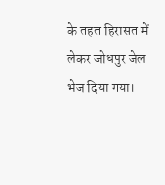के तहत हिरासत में लेकर जोधपुर जेल भेज दिया गया।